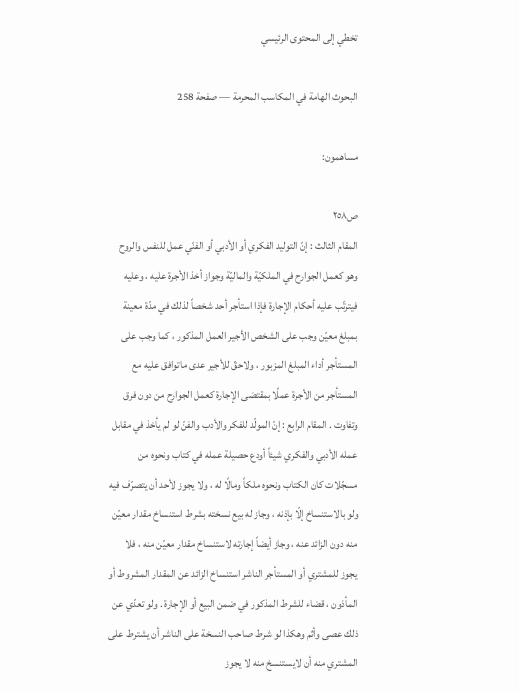تخطي إلى المحتوى الرئيسي

البحوث الهامة في المكاسب المحرمة — صفحة 258

مساهمون:

ص٢٥٨
المقام الثالث : إنّ التوليد الفكري أو الأدبي أو الفنّي عمل للنفس والروح وهو كعمل الجوارح في الملكيّة والماليّة وجواز أخذ الأجرة عليه ، وعليه فيترتّب عليه أحكام الإجارة فإذا استأجر أحد شخصاً لذلك في مدّة معينة بمبلغ معيّن وجب على الشخص الأجير العمل المذكور ، كما وجب على المستأجر أداء المبلغ المزبور ، ولاحقّ للأجير عدى ماتوافق عليه مع المستأجر من الأجرة عملًا بمقتضى الإجارة كعمل الجوارح من دون فرق وتفاوت . المقام الرابع : إنّ المولّد للفكر والأدب والفنّ لو لم يأخذ في مقابل عمله الأدبي والفكري شيئاً أودع حصيلة عمله في كتاب ونحوه من مسجّلات كان الكتاب ونحوه ملكاً ومالًا له ، ولا يجوز لأحد أن يتصرّف فيه ولو بالاستنساخ إلّا بإذنه ، وجاز له بيع نسخته بشرط استنساخ مقدار معيّن منه دون الزائد عنه ، وجاز أيضاً إجارته لاستنساخ مقدار معيّن منه ، فلا يجوز للمشتري أو المستأجر الناشر استنساخ الزائد عن المقدار المشروط أو المأذون ، قضاء للشرط المذكور في ضمن البيع أو الإجارة . ولو تعدّي عن ذلك عصى وأثم وهكذا لو شرط صاحب النسخة على الناشر أن يشترط على المشتري منه أن لايستنسخ منه لا يجوز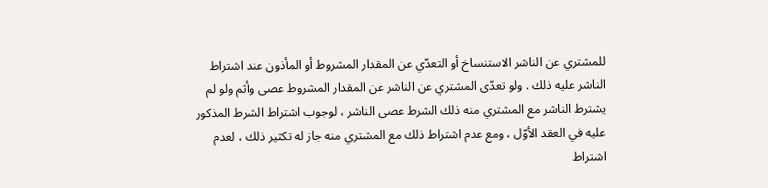للمشتري عن الناشر الاستنساخ أو التعدّي عن المقدار المشروط أو المأذون عند اشتراط الناشر عليه ذلك . ولو تعدّى المشتري عن الناشر عن المقدار المشروط عصى وأثم ولو لم يشترط الناشر مع المشتري منه ذلك الشرط عصى الناشر ، لوجوب اشتراط الشرط المذكور عليه في العقد الأوّل ، ومع عدم اشتراط ذلك مع المشتري منه جاز له تكثير ذلك ، لعدم اشتراط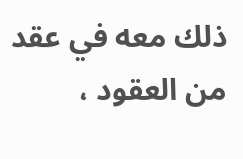ذلك معه في عقد من العقود ،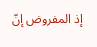إذ المفروض إنّ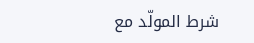شرط المولّد مع